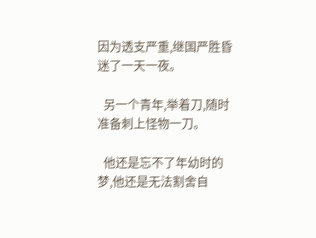因为透支严重,继国严胜昏迷了一天一夜。

  另一个青年,举着刀,随时准备刺上怪物一刀。

  他还是忘不了年幼时的梦,他还是无法割舍自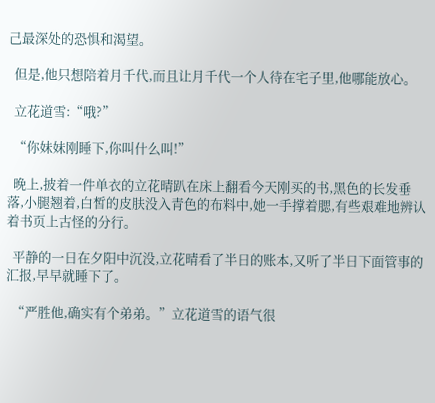己最深处的恐惧和渴望。

  但是,他只想陪着月千代,而且让月千代一个人待在宅子里,他哪能放心。

  立花道雪:“哦?”

  “你妹妹刚睡下,你叫什么叫!”

  晚上,披着一件单衣的立花晴趴在床上翻看今天刚买的书,黑色的长发垂落,小腿翘着,白皙的皮肤没入青色的布料中,她一手撑着腮,有些艰难地辨认着书页上古怪的分行。

  平静的一日在夕阳中沉没,立花晴看了半日的账本,又听了半日下面管事的汇报,早早就睡下了。

  “严胜他,确实有个弟弟。”立花道雪的语气很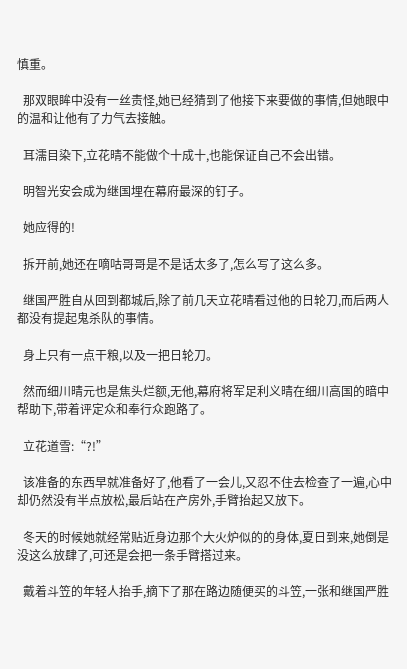慎重。

  那双眼眸中没有一丝责怪,她已经猜到了他接下来要做的事情,但她眼中的温和让他有了力气去接触。

  耳濡目染下,立花晴不能做个十成十,也能保证自己不会出错。

  明智光安会成为继国埋在幕府最深的钉子。

  她应得的!

  拆开前,她还在嘀咕哥哥是不是话太多了,怎么写了这么多。

  继国严胜自从回到都城后,除了前几天立花晴看过他的日轮刀,而后两人都没有提起鬼杀队的事情。

  身上只有一点干粮,以及一把日轮刀。

  然而细川晴元也是焦头烂额,无他,幕府将军足利义晴在细川高国的暗中帮助下,带着评定众和奉行众跑路了。

  立花道雪:“?!”

  该准备的东西早就准备好了,他看了一会儿,又忍不住去检查了一遍,心中却仍然没有半点放松,最后站在产房外,手臂抬起又放下。

  冬天的时候她就经常贴近身边那个大火炉似的的身体,夏日到来,她倒是没这么放肆了,可还是会把一条手臂搭过来。

  戴着斗笠的年轻人抬手,摘下了那在路边随便买的斗笠,一张和继国严胜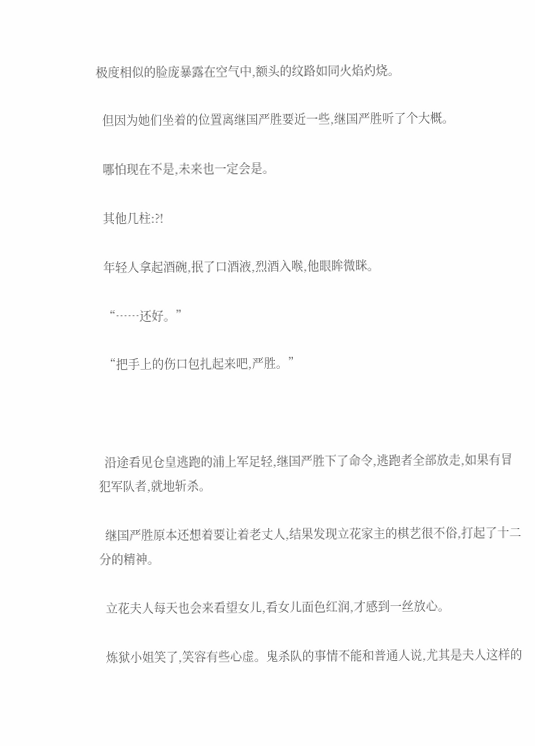极度相似的脸庞暴露在空气中,额头的纹路如同火焰灼烧。

  但因为她们坐着的位置离继国严胜要近一些,继国严胜听了个大概。

  哪怕现在不是,未来也一定会是。

  其他几柱:?!

  年轻人拿起酒碗,抿了口酒液,烈酒入喉,他眼眸微眯。

  “……还好。”

  “把手上的伤口包扎起来吧,严胜。”



  沿途看见仓皇逃跑的浦上军足轻,继国严胜下了命令,逃跑者全部放走,如果有冒犯军队者,就地斩杀。

  继国严胜原本还想着要让着老丈人,结果发现立花家主的棋艺很不俗,打起了十二分的精神。

  立花夫人每天也会来看望女儿,看女儿面色红润,才感到一丝放心。

  炼狱小姐笑了,笑容有些心虚。鬼杀队的事情不能和普通人说,尤其是夫人这样的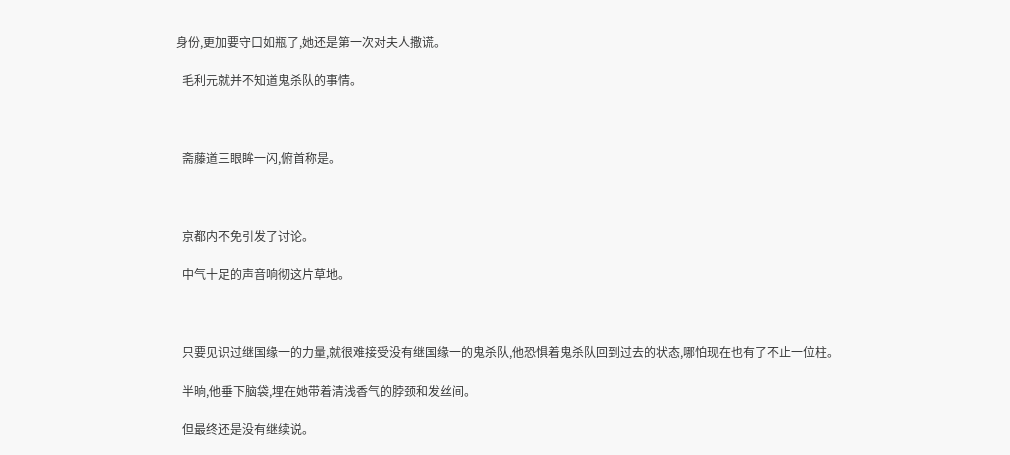身份,更加要守口如瓶了,她还是第一次对夫人撒谎。

  毛利元就并不知道鬼杀队的事情。



  斋藤道三眼眸一闪,俯首称是。



  京都内不免引发了讨论。

  中气十足的声音响彻这片草地。



  只要见识过继国缘一的力量,就很难接受没有继国缘一的鬼杀队,他恐惧着鬼杀队回到过去的状态,哪怕现在也有了不止一位柱。

  半晌,他垂下脑袋,埋在她带着清浅香气的脖颈和发丝间。

  但最终还是没有继续说。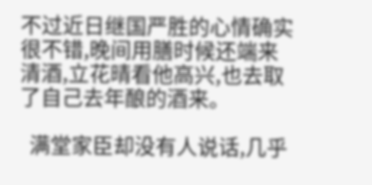不过近日继国严胜的心情确实很不错,晚间用膳时候还端来清酒,立花晴看他高兴,也去取了自己去年酿的酒来。

  满堂家臣却没有人说话,几乎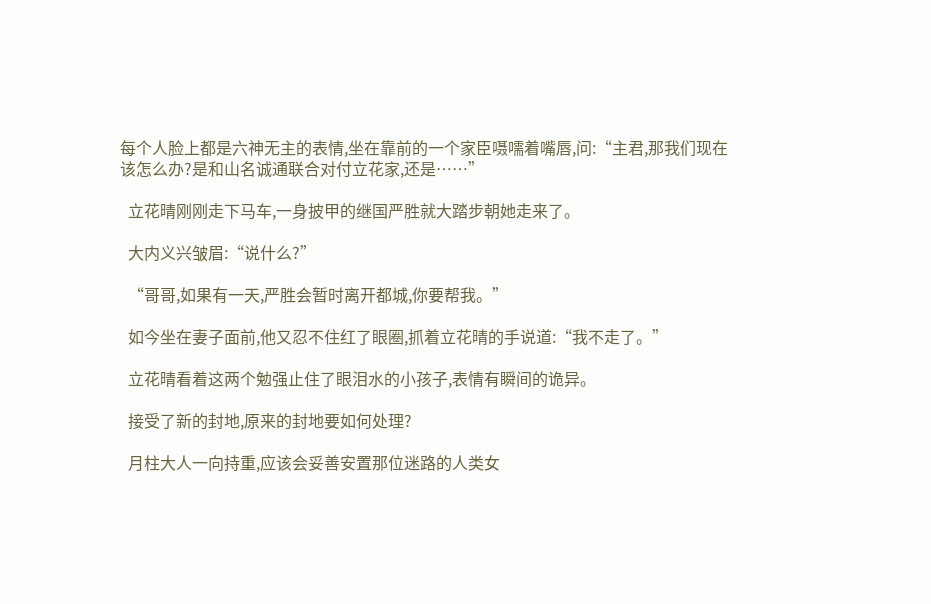每个人脸上都是六神无主的表情,坐在靠前的一个家臣嗫嚅着嘴唇,问:“主君,那我们现在该怎么办?是和山名诚通联合对付立花家,还是……”

  立花晴刚刚走下马车,一身披甲的继国严胜就大踏步朝她走来了。

  大内义兴皱眉:“说什么?”

  “哥哥,如果有一天,严胜会暂时离开都城,你要帮我。”

  如今坐在妻子面前,他又忍不住红了眼圈,抓着立花晴的手说道:“我不走了。”

  立花晴看着这两个勉强止住了眼泪水的小孩子,表情有瞬间的诡异。

  接受了新的封地,原来的封地要如何处理?

  月柱大人一向持重,应该会妥善安置那位迷路的人类女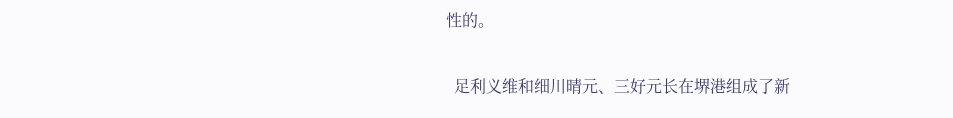性的。

  足利义维和细川晴元、三好元长在堺港组成了新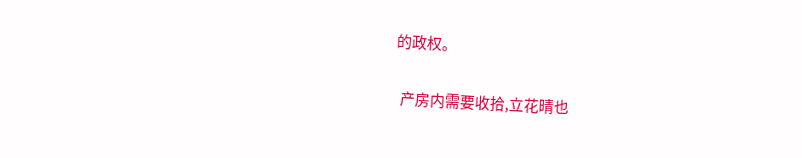的政权。

  产房内需要收拾,立花晴也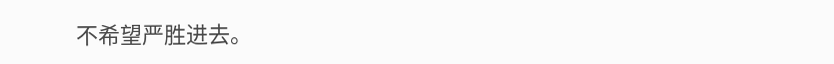不希望严胜进去。